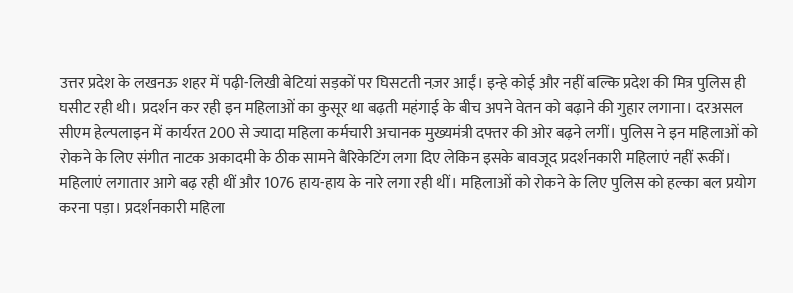उत्तर प्रदेश के लखनऊ शहर में पढ़ी-लिखी बेटियां सड़कों पर घिसटती नज़र आईं। इन्हे कोई और नहीं बल्कि प्रदेश की मित्र पुलिस ही घसीट रही थी। प्रदर्शन कर रही इन महिलाओं का कुसूर था बढ़ती महंगाई के बीच अपने वेतन को बढ़ाने की गुहार लगाना। दरअसल सीएम हेल्पलाइन में कार्यरत 200 से ज्यादा महिला कर्मचारी अचानक मुख्यमंत्री दफ्तर की ओर बढ़ने लगीं। पुलिस ने इन महिलाओं को रोकने के लिए संगीत नाटक अकादमी के ठीक सामने बैरिकेटिंग लगा दिए लेकिन इसके बावजूद प्रदर्शनकारी महिलाएं नहीं रूकीं। महिलाएं लगातार आगे बढ़ रही थीं और 1076 हाय-हाय के नारे लगा रही थीं। महिलाओं को रोकने के लिए पुलिस को हल्का बल प्रयोग करना पड़ा। प्रदर्शनकारी महिला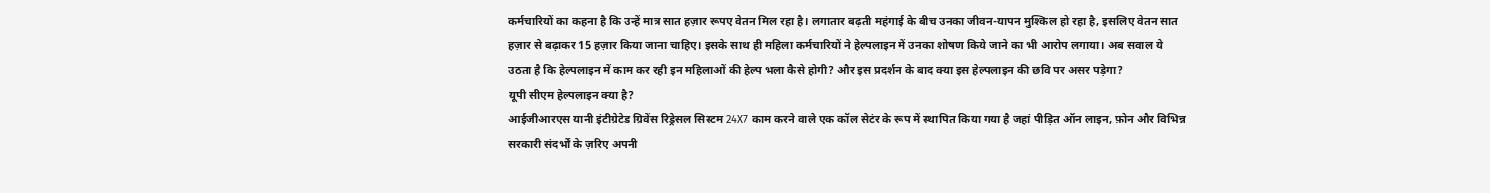कर्मचारियों का कहना है कि उन्हें मात्र सात हज़ार रूपए वेतन मिल रहा है। लगातार बढ़ती महंगाई के बीच उनका जीवन-यापन मुश्किल हो रहा है, इसलिए वेतन सात हज़ार से बढ़ाकर 15 हज़ार किया जाना चाहिए। इसके साथ ही महिला कर्मचारियों ने हेल्पलाइन में उनका शोषण किये जाने का भी आरोप लगाया। अब सवाल ये उठता है कि हेल्पलाइन में काम कर रही इन महिलाओं की हेल्प भला कैसे होगी? और इस प्रदर्शन के बाद क्या इस हेल्पलाइन की छवि पर असर पड़ेगा?
यूपी सीएम हेल्पलाइन क्या है?
आईजीआरएस यानी इंटीग्रेटेड ग्रिवेंस रिड्रेसल सिस्टम 24X7 काम करने वाले एक कॉल सेटंर के रूप में स्थापित किया गया है जहां पीड़ित ऑन लाइन, फ़ोन और विभिन्न सरकारी संदर्भों के ज़रिए अपनी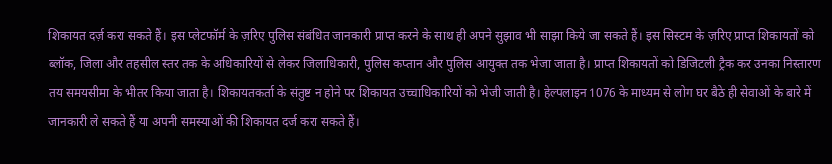शिकायत दर्ज़ करा सकते हैं। इस प्लेटफॉर्म के ज़रिए पुलिस संबंधित जानकारी प्राप्त करने के साथ ही अपने सुझाव भी साझा किये जा सकते हैं। इस सिस्टम के ज़रिए प्राप्त शिकायतों को ब्लॉक, जिला और तहसील स्तर तक के अधिकारियों से लेकर जिलाधिकारी, पुलिस कप्तान और पुलिस आयुक्त तक भेजा जाता है। प्राप्त शिकायतों को डिजिटली ट्रैक कर उनका निस्तारण तय समयसीमा के भीतर किया जाता है। शिकायतकर्ता के संतुष्ट न होने पर शिकायत उच्चाधिकारियों को भेजी जाती है। हेल्पलाइन 1076 के माध्यम से लोग घर बैठे ही सेवाओं के बारे में जानकारी ले सकते हैं या अपनी समस्याओं की शिकायत दर्ज करा सकते हैं।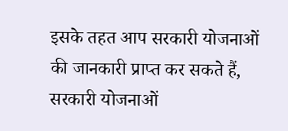इसके तहत आप सरकारी योजनाओं की जानकारी प्राप्त कर सकते हैं, सरकारी योजनाओं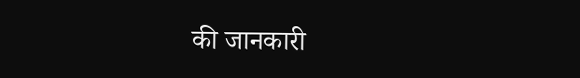की जानकारी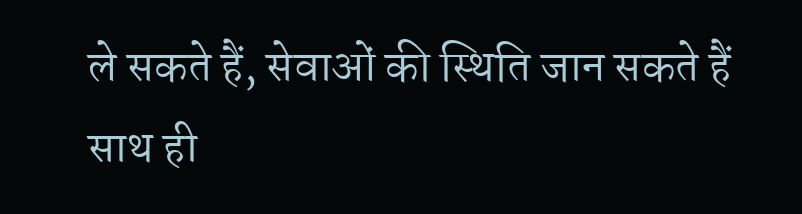ले सकते हैं, सेवाओं की स्थिति जान सकते हैं साथ ही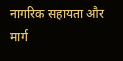नागरिक सहायता और मार्ग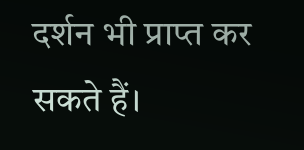दर्शन भी प्राप्त कर सकते हैं।